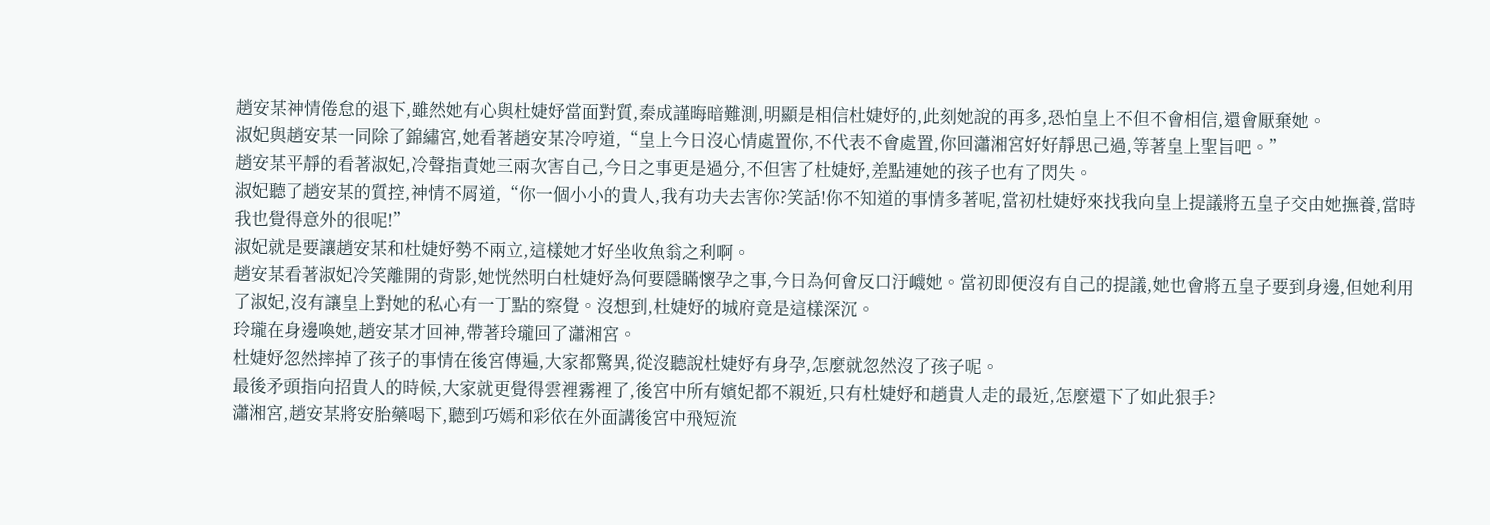趙安某神情倦怠的退下,雖然她有心與杜婕妤當面對質,秦成謹晦暗難測,明顯是相信杜婕妤的,此刻她說的再多,恐怕皇上不但不會相信,還會厭棄她。
淑妃與趙安某一同除了錦繡宮,她看著趙安某冷哼道,“皇上今日沒心情處置你,不代表不會處置,你回瀟湘宮好好靜思己過,等著皇上聖旨吧。”
趙安某平靜的看著淑妃,冷聲指責她三兩次害自己,今日之事更是過分,不但害了杜婕妤,差點連她的孩子也有了閃失。
淑妃聽了趙安某的質控,神情不屑道,“你一個小小的貴人,我有功夫去害你?笑話!你不知道的事情多著呢,當初杜婕妤來找我向皇上提議將五皇子交由她撫養,當時我也覺得意外的很呢!”
淑妃就是要讓趙安某和杜婕妤勢不兩立,這樣她才好坐收魚翁之利啊。
趙安某看著淑妃冷笑離開的背影,她恍然明白杜婕妤為何要隱瞞懷孕之事,今日為何會反口汙衊她。當初即便沒有自己的提議,她也會將五皇子要到身邊,但她利用了淑妃,沒有讓皇上對她的私心有一丁點的察覺。沒想到,杜婕妤的城府竟是這樣深沉。
玲瓏在身邊喚她,趙安某才回神,帶著玲瓏回了瀟湘宮。
杜婕妤忽然摔掉了孩子的事情在後宮傳遍,大家都驚異,從沒聽說杜婕妤有身孕,怎麼就忽然沒了孩子呢。
最後矛頭指向招貴人的時候,大家就更覺得雲裡霧裡了,後宮中所有嬪妃都不親近,只有杜婕妤和趙貴人走的最近,怎麼還下了如此狠手?
瀟湘宮,趙安某將安胎藥喝下,聽到巧嫣和彩依在外面講後宮中飛短流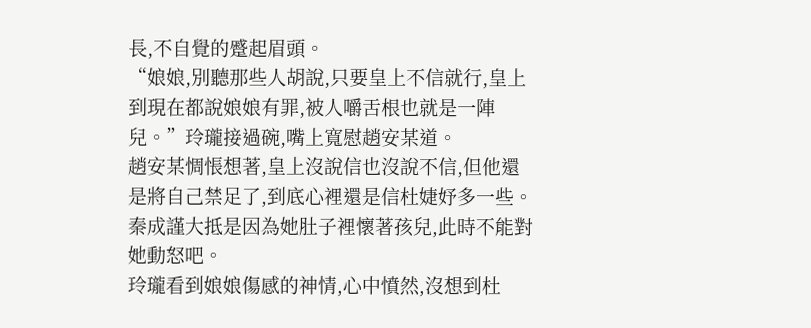長,不自覺的蹙起眉頭。
“娘娘,別聽那些人胡說,只要皇上不信就行,皇上到現在都說娘娘有罪,被人嚼舌根也就是一陣兒。”玲瓏接過碗,嘴上寬慰趙安某道。
趙安某惆悵想著,皇上沒說信也沒說不信,但他還是將自己禁足了,到底心裡還是信杜婕妤多一些。秦成謹大抵是因為她肚子裡懷著孩兒,此時不能對她動怒吧。
玲瓏看到娘娘傷感的神情,心中憤然,沒想到杜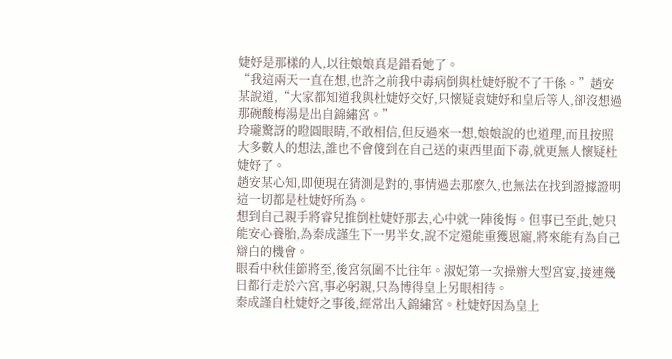婕妤是那樣的人,以往娘娘真是錯看她了。
“我這兩天一直在想,也許之前我中毒病倒與杜婕妤脫不了干係。”趙安某說道,“大家都知道我與杜婕妤交好,只懷疑袁婕妤和皇后等人,卻沒想過那碗酸梅湯是出自錦繡宮。”
玲瓏驚訝的瞪圓眼睛,不敢相信,但反過來一想,娘娘說的也道理,而且按照大多數人的想法,誰也不會傻到在自己送的東西里面下毒,就更無人懷疑杜婕妤了。
趙安某心知,即便現在猜測是對的,事情過去那麼久,也無法在找到證據證明這一切都是杜婕妤所為。
想到自己親手將睿兒推倒杜婕妤那去,心中就一陣後悔。但事已至此,她只能安心養胎,為秦成謹生下一男半女,說不定還能重獲恩寵,將來能有為自己辯白的機會。
眼看中秋佳節將至,後宮氛圍不比往年。淑妃第一次操辦大型宮宴,接連幾日都行走於六宮,事必躬親,只為博得皇上另眼相待。
秦成謹自杜婕妤之事後,經常出入錦繡宮。杜婕妤因為皇上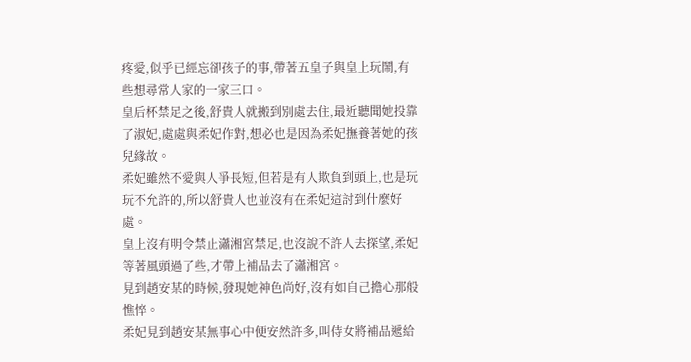疼愛,似乎已經忘卻孩子的事,帶著五皇子與皇上玩鬧,有些想尋常人家的一家三口。
皇后杯禁足之後,舒貴人就搬到別處去住,最近聽聞她投靠了淑妃,處處與柔妃作對,想必也是因為柔妃撫養著她的孩兒緣故。
柔妃雖然不愛與人爭長短,但若是有人欺負到頭上,也是玩玩不允許的,所以舒貴人也並沒有在柔妃這討到什麼好處。
皇上沒有明令禁止瀟湘宮禁足,也沒說不許人去探望,柔妃等著風頭過了些,才帶上補品去了瀟湘宮。
見到趙安某的時候,發現她神色尚好,沒有如自己擔心那般憔悴。
柔妃見到趙安某無事心中便安然許多,叫侍女將補品遞給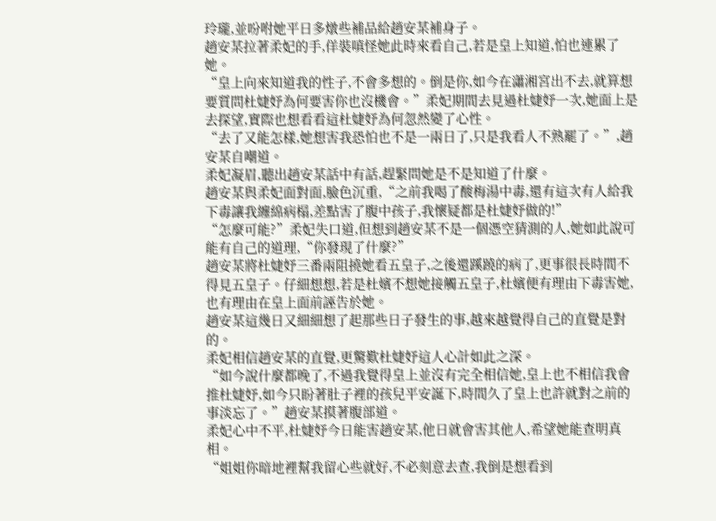玲瓏,並吩咐她平日多燉些補品給趙安某補身子。
趙安某拉著柔妃的手,佯裝嗔怪她此時來看自己,若是皇上知道,怕也連累了她。
“皇上向來知道我的性子,不會多想的。倒是你,如今在瀟湘宮出不去,就算想要質問杜婕妤為何要害你也沒機會。”柔妃期間去見過杜婕妤一次,她面上是去探望,實際也想看看這杜婕妤為何忽然變了心性。
“去了又能怎樣,她想害我恐怕也不是一兩日了,只是我看人不熟罷了。”,趙安某自嘲道。
柔妃凝眉,聽出趙安某話中有話,趕緊問她是不是知道了什麼。
趙安某與柔妃面對面,臉色沉重,“之前我喝了酸梅湯中毒,還有這次有人給我下毒讓我纏綿病榻,差點害了腹中孩子,我懷疑都是杜婕妤做的!”
“怎麼可能?”柔妃失口道,但想到趙安某不是一個憑空猜測的人,她如此說可能有自己的道理,“你發現了什麼?”
趙安某將杜婕妤三番兩阻撓她看五皇子,之後還蹊蹺的病了,更事很長時間不得見五皇子。仔細想想,若是杜嬪不想她接觸五皇子,杜嬪便有理由下毒害她,也有理由在皇上面前誣告於她。
趙安某這幾日又細細想了起那些日子發生的事,越來越覺得自己的直覺是對的。
柔妃相信趙安某的直覺,更驚歎杜婕妤這人心計如此之深。
“如今說什麼都晚了,不過我覺得皇上並沒有完全相信她,皇上也不相信我會推杜婕妤,如今只盼著肚子裡的孩兒平安誕下,時間久了皇上也許就對之前的事淡忘了。”趙安某摸著腹部道。
柔妃心中不平,杜婕妤今日能害趙安某,他日就會害其他人,希望她能查明真相。
“姐姐你暗地裡幫我留心些就好,不必刻意去查,我倒是想看到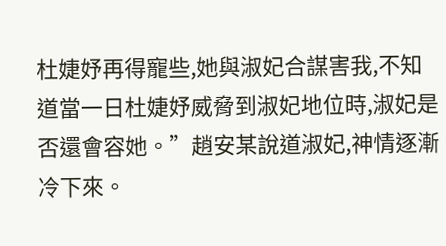杜婕妤再得寵些,她與淑妃合謀害我,不知道當一日杜婕妤威脅到淑妃地位時,淑妃是否還會容她。”趙安某說道淑妃,神情逐漸冷下來。